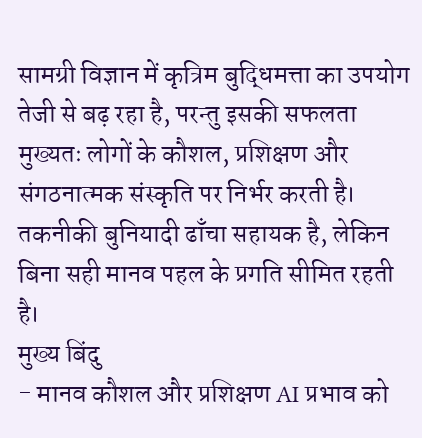सामग्री विज्ञान में कृत्रिम बुद्धिमत्ता का उपयोग तेजी से बढ़ रहा है, परन्तु इसकी सफलता मुख्यतः लोगों के कौशल, प्रशिक्षण और संगठनात्मक संस्कृति पर निर्भर करती है। तकनीकी बुनियादी ढाँचा सहायक है, लेकिन बिना सही मानव पहल के प्रगति सीमित रहती है।
मुख्य बिंदु
- मानव कौशल और प्रशिक्षण AI प्रभाव को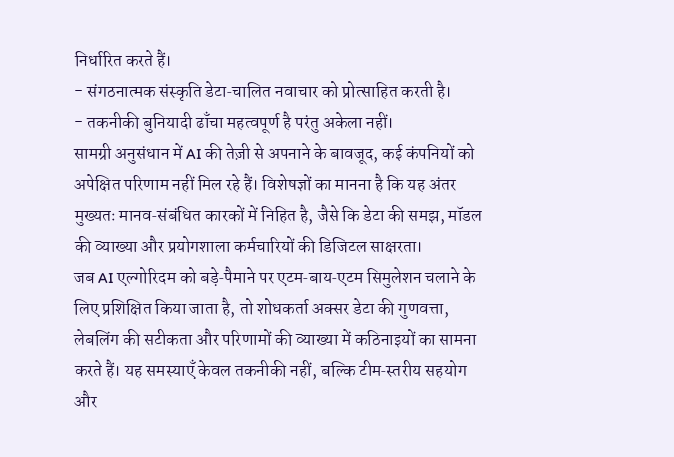निर्धारित करते हैं।
- संगठनात्मक संस्कृति डेटा‑चालित नवाचार को प्रोत्साहित करती है।
- तकनीकी बुनियादी ढाँचा महत्वपूर्ण है परंतु अकेला नहीं।
सामग्री अनुसंधान में AI की तेज़ी से अपनाने के बावजूद, कई कंपनियों को अपेक्षित परिणाम नहीं मिल रहे हैं। विशेषज्ञों का मानना है कि यह अंतर मुख्यतः मानव‑संबंधित कारकों में निहित है, जैसे कि डेटा की समझ, मॉडल की व्याख्या और प्रयोगशाला कर्मचारियों की डिजिटल साक्षरता।
जब AI एल्गोरिदम को बड़े‑पैमाने पर एटम‑बाय‑एटम सिमुलेशन चलाने के लिए प्रशिक्षित किया जाता है, तो शोधकर्ता अक्सर डेटा की गुणवत्ता, लेबलिंग की सटीकता और परिणामों की व्याख्या में कठिनाइयों का सामना करते हैं। यह समस्याएँ केवल तकनीकी नहीं, बल्कि टीम‑स्तरीय सहयोग और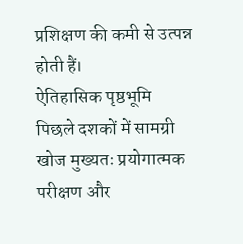प्रशिक्षण की कमी से उत्पन्न होती हैं।
ऐतिहासिक पृष्ठभूमि
पिछले दशकों में सामग्री खोज मुख्यतः प्रयोगात्मक परीक्षण और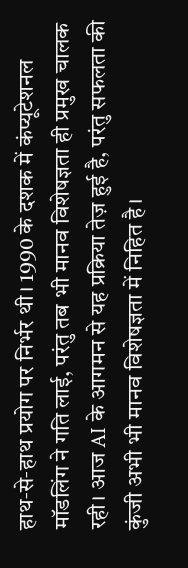हाथ‑से‑हाथ प्रयोग पर निर्भर थी। 1990 के दशक में कंप्यूटेशनल मॉडलिंग ने गति लाई, परंतु तब भी मानव विशेषज्ञता ही प्रमुख चालक रही। आज AI के आगमन से यह प्रक्रिया तेज़ हुई है, परंतु सफलता की कुंजी अभी भी मानव विशेषज्ञता में निहित है।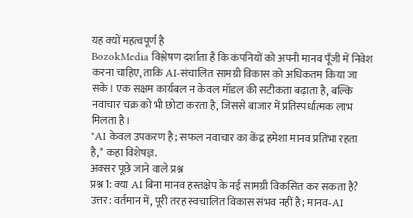यह क्यों महत्वपूर्ण है
BozokMedia विश्लेषण दर्शाता है कि कंपनियों को अपनी मानव पूँजी में निवेश करना चाहिए, ताकि AI‑संचालित सामग्री विकास को अधिकतम किया जा सके। एक सक्षम कार्यबल न केवल मॉडल की सटीकता बढ़ाता है, बल्कि नवाचार चक्र को भी छोटा करता है, जिससे बाजार में प्रतिस्पर्धात्मक लाभ मिलता है।
"AI केवल उपकरण है; सफल नवाचार का केंद्र हमेशा मानव प्रतिभा रहता है," कहा विशेषज्ञ.
अक्सर पूछे जाने वाले प्रश्न
प्रश्न 1: क्या AI बिना मानव हस्तक्षेप के नई सामग्री विकसित कर सकता है?
उत्तर: वर्तमान में, पूरी तरह स्वचालित विकास संभव नहीं है; मानव‑AI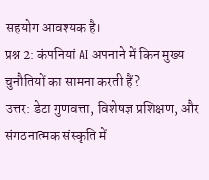सहयोग आवश्यक है।
प्रश्न 2: कंपनियां AI अपनाने में किन मुख्य चुनौतियों का सामना करती हैं?
उत्तर: डेटा गुणवत्ता, विशेषज्ञ प्रशिक्षण, और संगठनात्मक संस्कृति में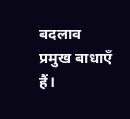बदलाव प्रमुख बाधाएँ हैं।